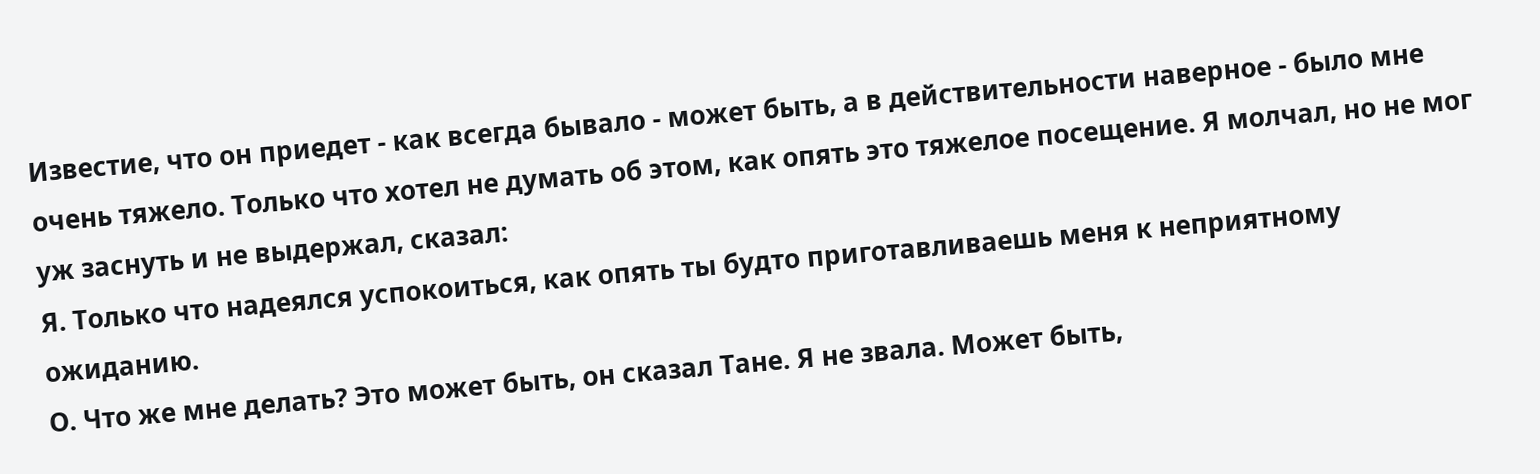Известие, что он приедет - как всегда бывало - может быть, а в действительности наверное - было мне очень тяжело. Только что хотел не думать об этом, как опять это тяжелое посещение. Я молчал, но не мог уж заснуть и не выдержал, сказал:
Я. Только что надеялся успокоиться, как опять ты будто приготавливаешь меня к неприятному ожиданию.
О. Что же мне делать? Это может быть, он сказал Тане. Я не звала. Может быть,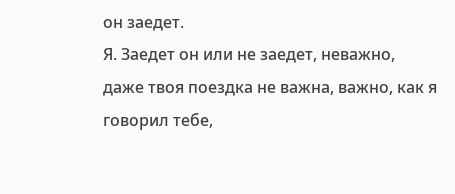он заедет.
Я. Заедет он или не заедет, неважно, даже твоя поездка не важна, важно, как я говорил тебе,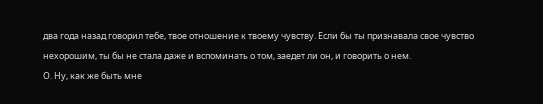два года назад говорил тебе, твое отношение к твоему чувству. Если бы ты признавала свое чувство нехорошим, ты бы не стала даже и вспоминать о том, заедет ли он, и говорить о нем.
О. Ну, как же быть мне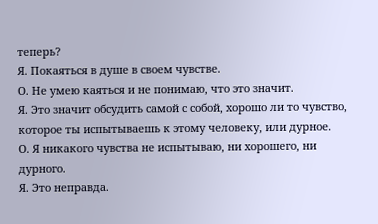теперь?
Я. Покаяться в душе в своем чувстве.
О. Не умею каяться и не понимаю, что это значит.
Я. Это значит обсудить самой с собой, хорошо ли то чувство, которое ты испытываешь к этому человеку, или дурное.
О. Я никакого чувства не испытываю, ни хорошего, ни дурного.
Я. Это неправда.